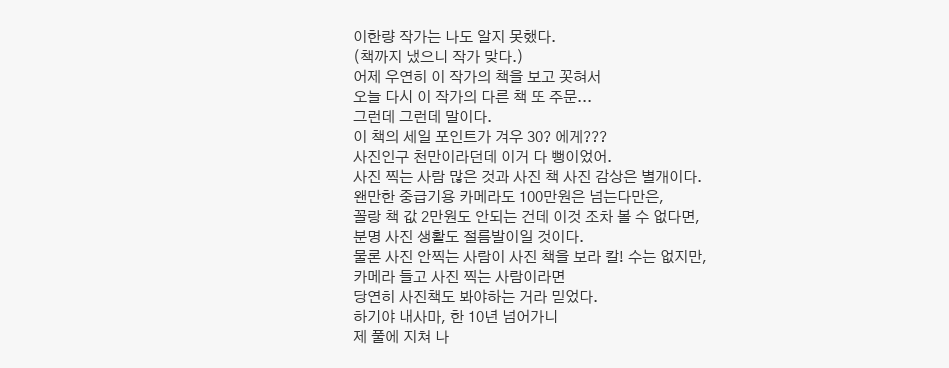이한량 작가는 나도 알지 못했다.
(책까지 냈으니 작가 맞다.)
어제 우연히 이 작가의 책을 보고 꼿혀서
오늘 다시 이 작가의 다른 책 또 주문...
그런데 그런데 말이다.
이 책의 세일 포인트가 겨우 30? 에게???
사진인구 천만이라던데 이거 다 뻥이었어.
사진 찍는 사람 많은 것과 사진 책 사진 감상은 별개이다.
왠만한 중급기용 카메라도 100만원은 넘는다만은,
꼴랑 책 값 2만원도 안되는 건데 이것 조차 볼 수 없다면,
분명 사진 생활도 절름발이일 것이다.
물론 사진 안찍는 사람이 사진 책을 보라 칼! 수는 없지만,
카메라 들고 사진 찍는 사람이라면
당연히 사진책도 봐야하는 거라 믿었다.
하기야 내사마, 한 10년 넘어가니
제 풀에 지쳐 나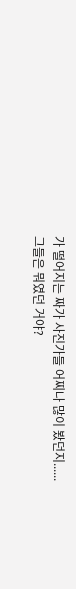가 떨어지는 짜가 사진가들 어찌나 많이 봤던지......
그들은 뭐였던 거야?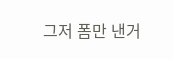그저 폼만 낸거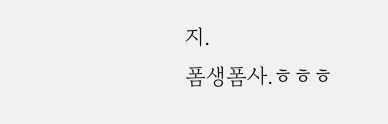지.
폼생폼사.ㅎㅎㅎ